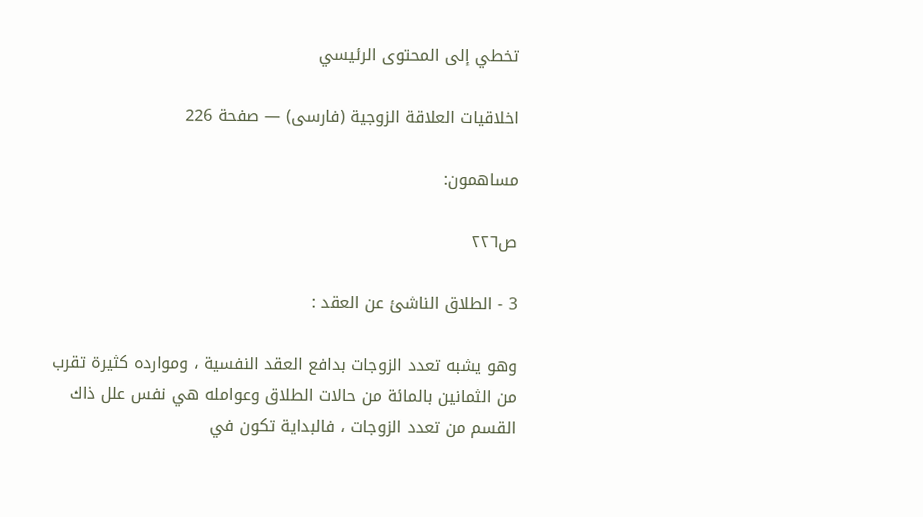تخطي إلى المحتوى الرئيسي

اخلاقيات العلاقة الزوجية (فارسى) — صفحة 226

مساهمون:

ص٢٢٦

3 - الطلاق الناشئ عن العقد :

وهو يشبه تعدد الزوجات بدافع العقد النفسية ، وموارده كثيرة تقرب من الثمانين بالمائة من حالات الطلاق وعوامله هي نفس علل ذاك القسم من تعدد الزوجات ، فالبداية تكون في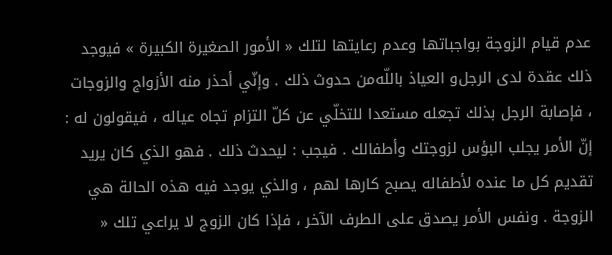عدم قيام الزوجة بواجباتها وعدم رعايتها لتلك « الأمور الصغيرة الكبيرة » فيوجد ذلك عقدة لدى الرجل‌و العياذ باللّه‌من حدوث ذلك . وإنّي أحذر منه الأزواج والزوجات ، فإصابة الرجل بذلك تجعله مستعدا للتخلّي عن كلّ التزام تجاه عياله ، فيقولون له : إنّ الأمر يجلب البؤس لزوجتك وأطفالك . فيجب : ليحدث ذلك . فهو الذي كان يريد تقديم كل ما عنده لأطفاله يصبح كارها لهم ، والذي يوجد فيه هذه الحالة هي الزوجة . ونفس الأمر يصدق على الطرف الآخر ، فإذا كان الزوج لا يراعي تلك «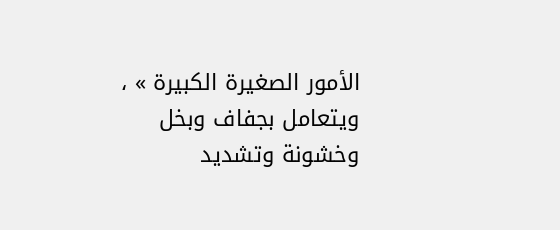الأمور الصغيرة الكبيرة » ، ويتعامل بجفاف وبخل وخشونة وتشديد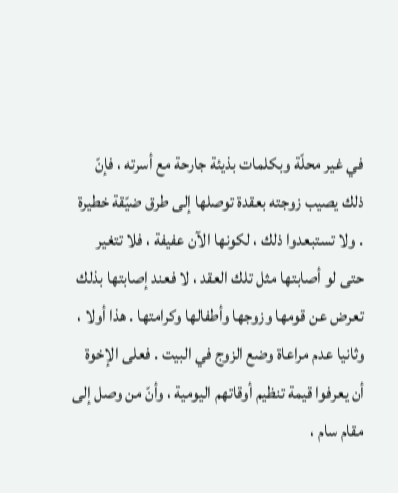في غير محلّة وبكلمات بذيئة جارحة مع أسرته ، فإنّ ذلك يصيب زوجته بعقدة توصلها إلى طرق ضيّقة خطيرة . ولا تستبعدوا ذلك ، لكونها الآن عفيفة ، فلا تتغير حتى لو أصابتها مثل تلك العقد ، لا فعند إصابتها بذلك تعرض عن قومها وزوجها وأطفالها وكرامتها . هذا أولا ، وثانيا عدم مراعاة وضع الزوج في البيت . فعلى الإخوة أن يعرفوا قيمة تنظيم أوقاتهم اليومية ، وأنّ من وصل إلى مقام سام ،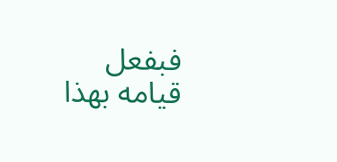فبفعل قيامه بهذا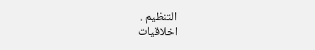التنظيم .
اخلاقيات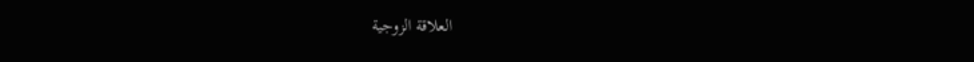العلاقة الزوجية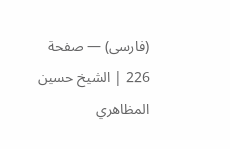(فارسى) — صفحة 226 | الشيخ حسين المظاهري